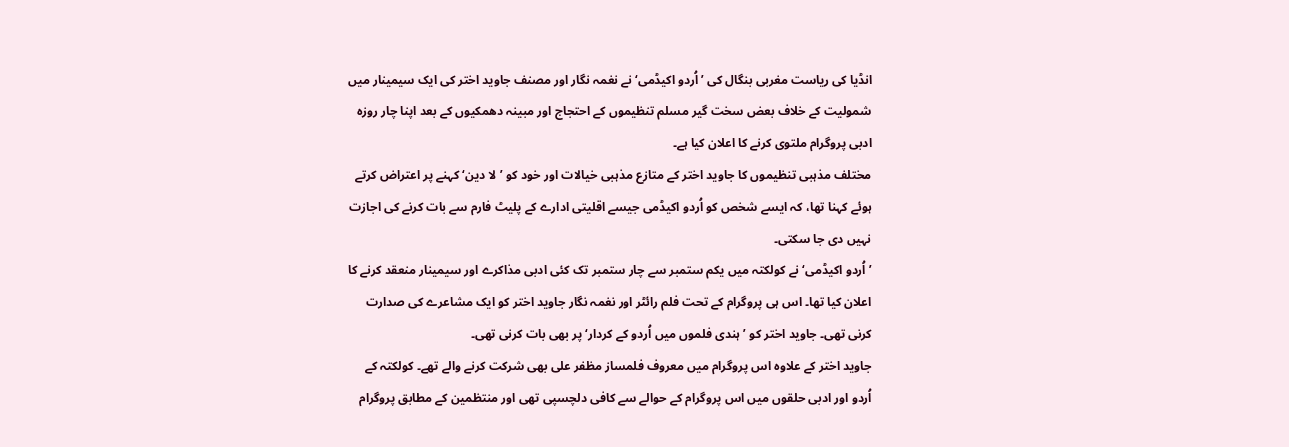انڈیا کی ریاست مغربی بنگال کی ’اُردو اکیڈمی‘ نے نغمہ نگار اور مصنف جاوید اختر کی ایک سیمینار میں شمولیت کے خلاف بعض سخت گیر مسلم تنظیموں کے احتجاج اور مبینہ دھمکیوں کے بعد اپنا چار روزہ ادبی پروگرام ملتوی کرنے کا اعلان کیا ہے۔
مختلف مذہبی تنظیموں کا جاوید اختر کے متازع مذہبی خیالات اور خود کو ’لا دین‘ کہنے پر اعتراض کرتے ہوئے کہنا تھا، کہ ایسے شخص کو اُردو اکیڈمی جیسے اقلیتی ادارے کے پلیٹ فارم سے بات کرنے کی اجازت نہیں دی جا سکتی۔
’اُردو اکیڈمی‘ نے کولکتہ میں یکم ستمبر سے چار ستمبر تک کئی ادبی مذاکرے اور سیمینار منعقد کرنے کا اعلان کیا تھا۔ اس ہی پروگرام کے تحت فلم رائٹر اور نغمہ نگار جاوید اختر کو ایک مشاعرے کی صدارت کرنی تھی۔ جاوید اختر کو ’ہندی فلموں میں اُردو کے کردار‘ پر بھی بات کرنی تھی۔
جاوید اختر کے علاوہ اس پروگرام میں معروف فلمساز مظفر علی بھی شرکت کرنے والے تھے۔ کولکتہ کے اُردو اور ادبی حلقوں میں اس پروگرام کے حوالے سے کافی دلچسپی تھی اور منتظمین کے مطابق پروگرام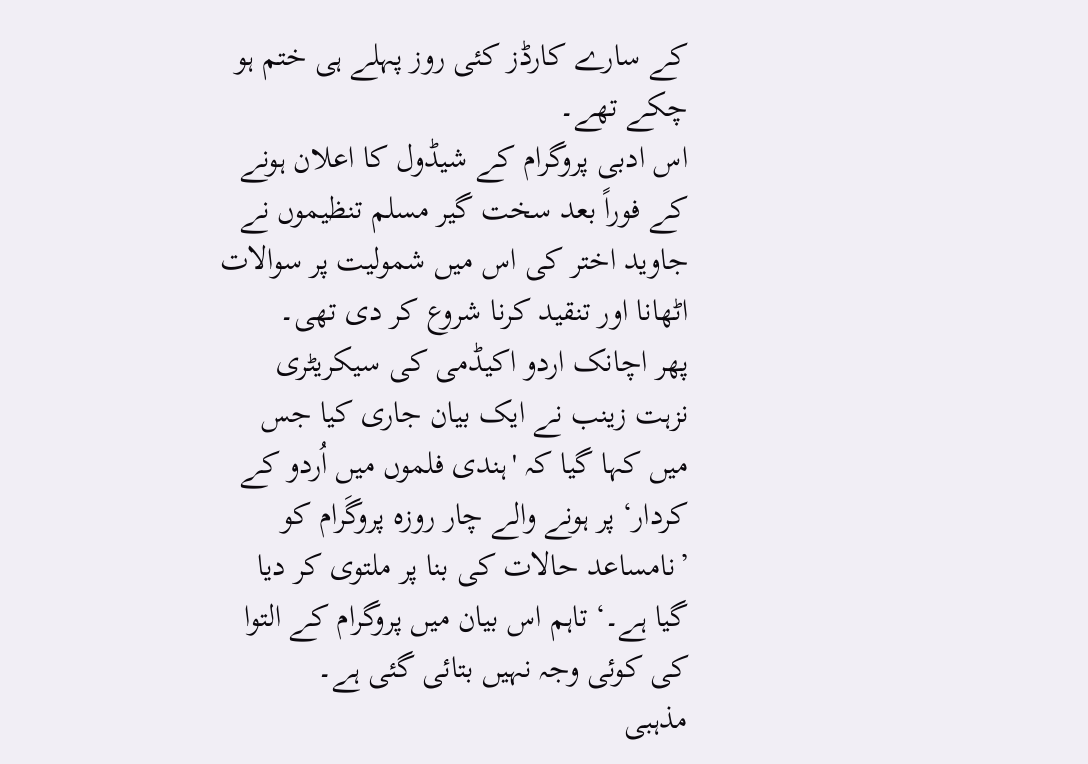کے سارے کارڈز کئی روز پہلے ہی ختم ہو چکے تھے۔
اس ادبی پروگرام کے شیڈول کا اعلان ہونے کے فوراً بعد سخت گیر مسلم تنظیموں نے جاوید اختر کی اس میں شمولیت پر سوالات اٹھانا اور تنقید کرنا شروع کر دی تھی۔
پھر اچانک اردو اکیڈمی کی سیکریٹری نزہت زینب نے ایک بیان جاری کیا جس میں کہا گیا کہ 'ہندى فلموں ميں اُردو كے كردار‘ پر ہونے والے چار روزه پروگَرام كو ’نامساعد حالات كى بنا پر ملتوى كر دیا گیا ہے۔‘ تاہم اس بیان میں پروگرام کے التوا کی کوئی وجہ نہیں بتائی گئی ہے۔
مذہبی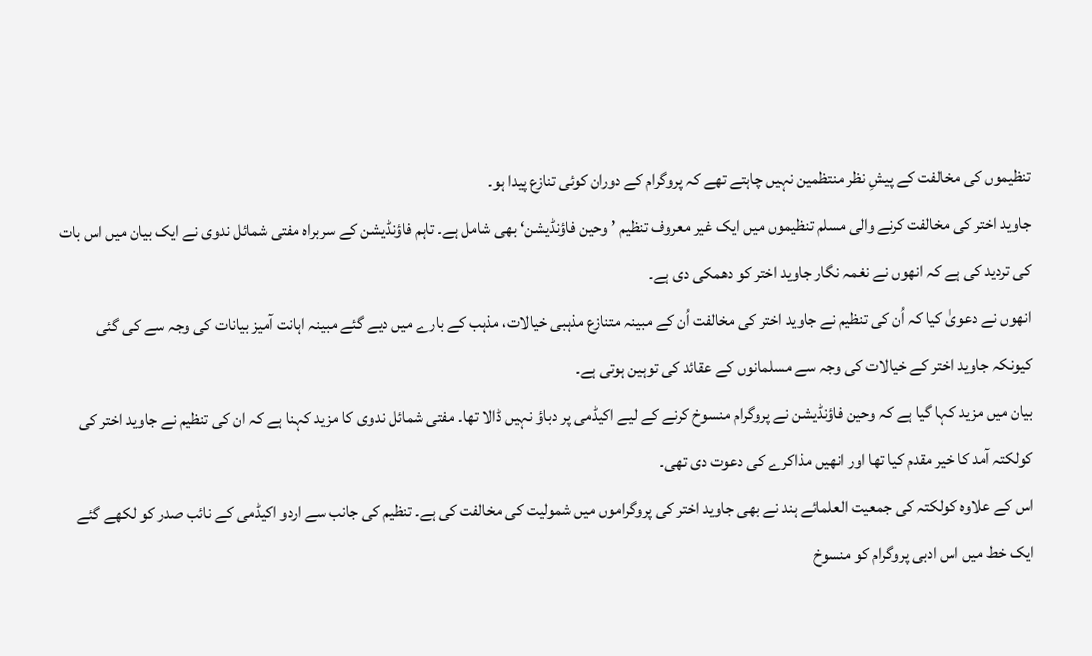تنظیموں کی مخالفت کے پیشِ نظر منتظمین نہیں چاہتے تھے کہ پروگرام کے دوران کوئی تنازع پیدا ہو۔
جاوید اختر کی مخالفت کرنے والی مسلم تنظیموں میں ایک غیر معروف تنظیم ’وحین فاؤنڈیشن‘ بھی شامل ہے۔ تاہم فاؤنڈیشن کے سربراہ مفتی شمائل ندوی نے ایک بیان میں اس بات کی تردید کی ہے کہ انھوں نے نغمہ نگار جاوید اختر کو دھمکی دی ہے۔
انھوں نے دعویٰ کیا کہ اُن کی تنظیم نے جاوید اختر کی مخالفت اُن کے مبینہ متنازع مذہبی خیالات، مذہب کے بارے میں دیے گئے مبینہ اہانت آمیز بیانات کی وجہ سے کی گئی کیونکہ جاوید اختر کے خیالات کی وجہ سے مسلمانوں کے عقائد کی توہین ہوتی ہے۔
بیان میں مزید کہا گیا ہے کہ وحین فاؤنڈیشن نے پروگرام منسوخ کرنے کے لیے اکیڈمی پر دباؤ نہیں ڈالا تھا۔ مفتی شمائل ندوی کا مزید کہنا ہے کہ ان کی تنظیم نے جاوید اختر کی کولکتہ آمد کا خیر مقدم کیا تھا اور انھیں مذاکرے کی دعوت دی تھی۔
اس کے علاوہ کولکتہ کی جمعیت العلمائے ہند نے بھی جاوید اختر کی پروگراموں میں شمولیت کی مخالفت کی ہے۔ تنظیم کی جانب سے اردو اکیڈمی کے نائب صدر کو لکھے گئے ایک خط میں اس ادبی پروگرام کو منسوخ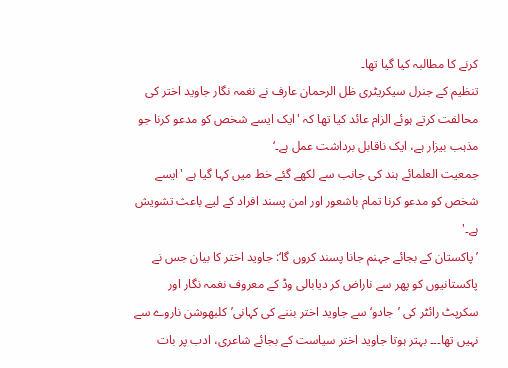کرنے کا مطالبہ کیا گیا تھا۔
تنظیم کے جنرل سیکریٹری ظل الرحمان عارف نے نغمہ نگار جاوید اختر کی محالفت کرتے ہوئے الزام عائد کیا تھا کہ 'ایک ایسے شخص کو مدعو کرنا جو مذہب بیزار ہے، ایک ناقابل برداشت عمل ہے۔‘
جمعیت العلمائے ہند کی جانب سے لکھے گئے خط میں کہا گیا ہے 'ایسے شخص کو مدعو کرنا تمام باشعور اور امن پسند افراد کے لیے باعث تشویش ہے۔'
’پاکستان کے بجائے جہنم جانا پسند کروں گا‘: جاوید اختر کا بیان جس نے پاکستانیوں کو پھر سے ناراض کر دیابالی وڈ کے معروف نغمہ نگار اور سکرپٹ رائٹر کی ’جادو‘ سے جاوید اختر بننے کی کہانی’کلبھوشن ناروے سے نہیں تھا۔۔۔ بہتر ہوتا جاوید اختر سیاست کے بجائے شاعری، ادب پر بات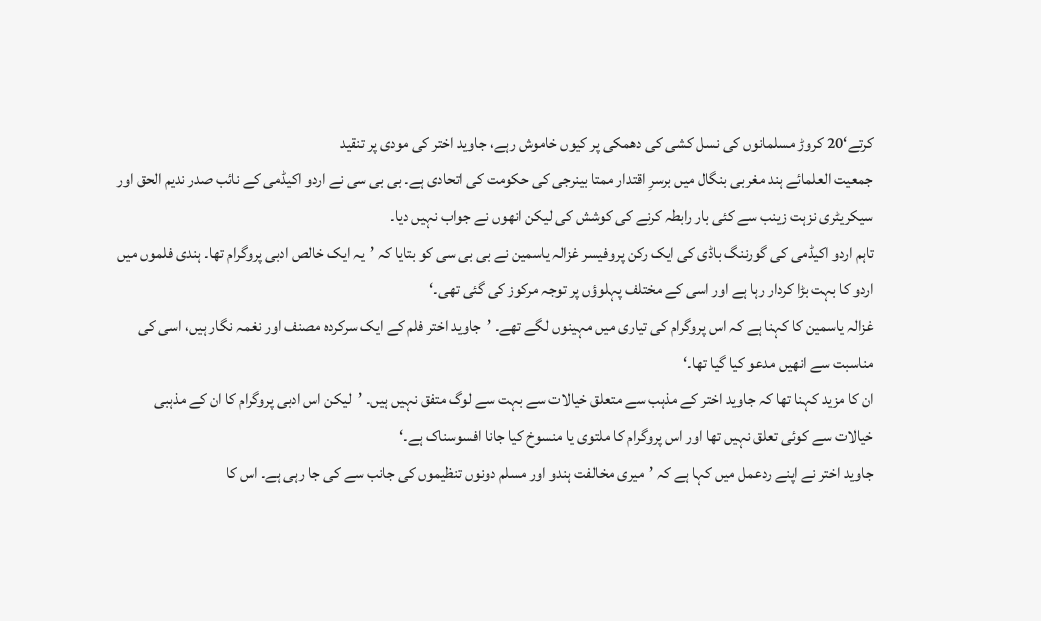کرتے‘20 کروڑ مسلمانوں کی نسل کشی کی دھمکی پر کیوں خاموش رہے، جاوید اختر کی مودی پر تنقید
جمعیت العلمائے ہند مغربی بنگال میں برسرِ اقتدار ممتا بینرجی کی حکومت کی اتحادی ہے۔ بی بی سی نے اردو اکیڈمی کے نائب صدر ندیم الحق اور سیکریٹری نزہت زینب سے کئی بار رابطہ کرنے کی کوشش کی لیکن انھوں نے جواب نہیں دیا۔
تاہم اردو اکیڈمی کی گورننگ باڈی کی ایک رکن پروفیسر غزالہ یاسمین نے بی بی سی کو بتایا کہ ’یہ ایک خالص ادبی پروگرام تھا۔ ہندی فلموں میں اردو کا بہت بڑا کردار رہا ہے اور اسی کے مختلف پہلوؤں پر توجہ مرکوز کی گئی تھی۔‘
غزالہ یاسمین کا کہنا ہے کہ اس پروگرام کی تیاری میں مہینوں لگے تھے۔ ’جاوید اختر فلم کے ایک سرکردہ مصنف اور نغمہ نگار ہیں، اسی کی مناسبت سے انھیں مدعو کیا گیا تھا۔‘
ان کا مزید کہنا تھا کہ جاوید اختر کے مذہب سے متعلق خیالات سے بہت سے لوگ متفق نہیں ہیں۔ ’لیکن اس ادبی پروگرام کا ان کے مذہبی خیالات سے کوئی تعلق نہیں تھا اور اس پروگرام کا ملتوی یا منسوخ کیا جانا افسوسناک ہے۔‘
جاوید اختر نے اپنے ردعمل میں کہا ہے کہ ’میری مخالفت ہندو اور مسلم دونوں تنظیموں کی جانب سے کی جا رہی ہے۔ اس کا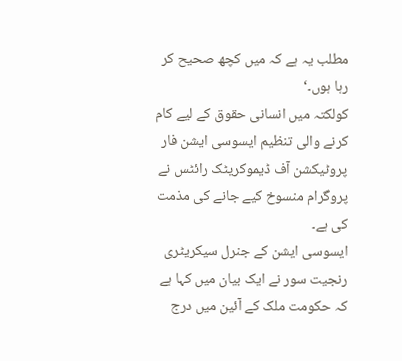مطلب یہ ہے کہ میں کچھ صحیح کر رہا ہوں۔‘
کولکتہ میں انسانی حقوق کے لیے کام کرنے والی تنظیم ایسوسی ایشن فار پروٹیکشن آف ڈیموکریٹک رائٹس نے پروگرام منسوخ کیے جانے کی مذمت کی ہے۔
ایسوسی ایشن کے جنرل سیکریٹری رنجیت سور نے ایک بیان میں کہا ہے کہ حکومت ملک کے آئین میں درج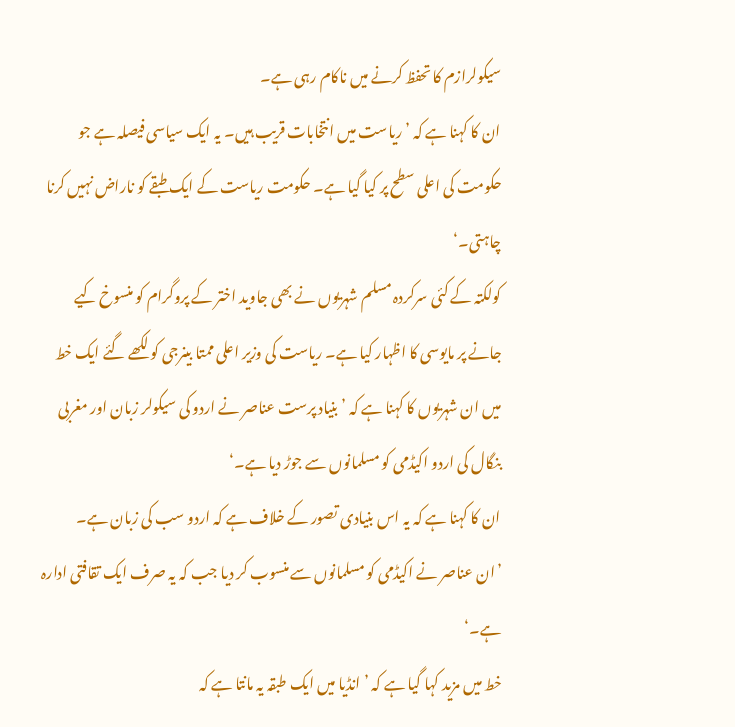سیکولرازم کا تحفظ کرنے میں ناکام رہی ہے۔
ان کا کہنا ہے کہ ’ریاست میں انتخابات قریب ہیں۔ یہ ایک سیاسی فیصلہ ہے جو حکومت کی اعلی سطح پر کیا گیا ہے۔ حکومت ریاست کے ایک طبقے کو ناراض نہیں کرنا چاہتی۔‘
کولکتہ کے کئی سرکردہ مسلم شہریوں نے بھی جاوید اختر کے پروگرام کو منسوخ کیے جانے پر مایوسی کا اظہار کیا ہے۔ ریاست کی وزیر اعلی ممتا بینرجی کو لکھے گئے ایک خط میں ان شہریوں کا کہنا ہے کہ ’بنیاد پرست عناصر نے اردو کی سیکولر زبان اور مغربی بنگال کی اردو اکیڈمی کو مسلمانوں سے جوڑ دیا ہے۔‘
ان کا کہنا ہے کہ یہ اس بنیادی تصور کے خلاف ہے کہ اردو سب کی زبان ہے۔
’ان عناصر نے اکیڈمی کو مسلمانوں سے منسوب کر دیا جب کہ یہ صرف ایک تقافتی ادارہ ہے۔‘
خط میں مزید کہا گیا ہے کہ ’انڈیا میں ایک طبقہ یہ مانتا ہے کہ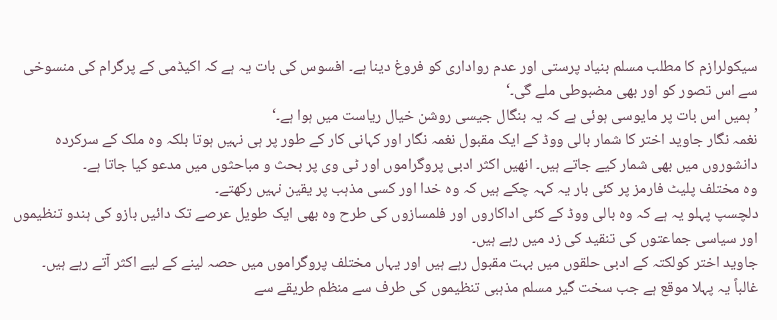سیکولرازم کا مطلب مسلم بنیاد پرستی اور عدم رواداری کو فروغ دینا ہے۔ افسوس کی بات یہ ہے کہ اکیڈمی کے پرگرام کی منسوخی سے اس تصور کو اور بھی مضبوطی ملے گی۔‘
’ہمیں اس بات پر مایوسی ہوئی ہے کہ یہ بنگال جیسی روشن خیال ریاست میں ہوا ہے۔‘
نغمہ نگار جاوید اختر کا شمار بالی ووڈ کے ایک مقبول نغمہ نگار اور کہانی کار کے طور پر ہی نہیں ہوتا بلکہ وہ ملک کے سرکردہ دانشوروں میں بھی شمار کیے جاتے ہیں۔ انھيں اکثر ادبی پروگراموں اور ٹی وی پر بحث و مباحثوں میں مدعو کیا جاتا ہے۔
وہ مختلف پلیٹ فارمز پر کئی بار یہ کہہ چکے ہیں کہ وہ خدا اور کسی مذہب پر یقین نہیں رکھتے۔
دلچسپ پہلو یہ ہے کہ وہ بالی ووڈ کے کئی اداکاروں اور فلمسازوں کی طرح وہ بھی ایک طویل عرصے تک دائیں بازو کی ہندو تنظیموں اور سیاسی جماعتوں کی تنقید کی زد میں رہے ہیں۔
جاوید اختر کولکتہ کے ادبی حلقوں میں بہت مقبول رہے ہیں اور یہاں مختلف پروگراموں میں حصہ لینے کے لیے اکثر آتے رہے ہیں۔
غالباً یہ پہلا موقع ہے جب سخت گیر مسلم مذہبی تنظیموں کی طرف سے منظم طریقے سے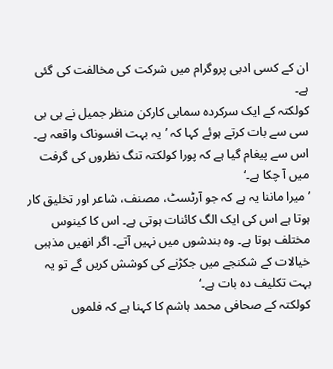ان کے کسی ادبی پروگرام میں شرکت کی مخالفت کی گئی ہے۔
کولکتہ کے ایک سرکردہ سمابی کارکن منظر جمیل نے بی بی سی سے بات کرتے ہوئے کہا کہ ’یہ بہت افسوناک واقعہ ہے۔ اس سے پیغام گیا ہے کہ پورا کولکتہ تنگ نظروں کی گرفت میں آ چکا ہے۔‘
’میرا ماننا یہ ہے کہ جو آرٹسٹ، مصنف، شاعر اور تخلیق کار ہوتا ہے اس کی ایک الگ کائنات ہوتی ہے۔ اس کا کینوس مختلف ہوتا ہے۔ وہ بندشوں میں نہیں آتے۔ اگر انھیں مذہبی خیالات کے شکنجے میں جکڑنے کی کوشش کریں گے تو یہ بہت تکلیف دہ بات ہے۔‘
کولکتہ کے صحافی محمد ہاشم کا کہنا ہے کہ فلموں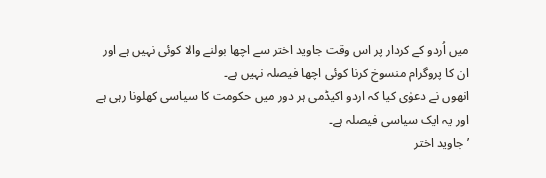میں اُردو کے کردار پر اس وقت جاوید اختر سے اچھا بولنے والا کوئی نہیں ہے اور ان کا پروگرام منسوخ کرنا کوئی اچھا فیصلہ نہیں ہے۔
انھوں نے دعوٰی کیا کہ اردو اکیڈمی ہر دور میں حکومت کا سیاسی کھلونا رہی ہے اور یہ ایک سیاسی فیصلہ ہے۔
’جاوید اختر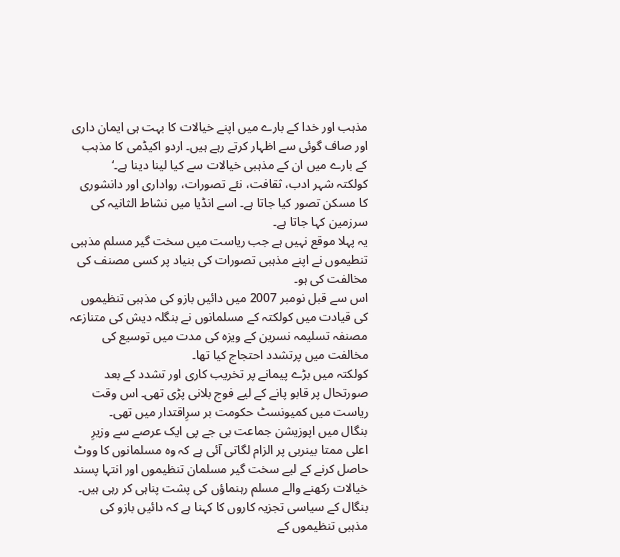مذہب اور خدا کے بارے میں اپنے خیالات کا بہت ہی ایمان داری اور صاف گوئی سے اظہار کرتے رہے ہیں۔ اردو اکیڈمی کا مذہب کے بارے میں ان کے مذہبی خیالات سے کیا لینا دینا ہے۔‘
کولکتہ شہر ادب، ثقافت، نئے تصورات، رواداری اور دانشوری کا مسکن تصور کیا جاتا ہے۔ اسے انڈیا میں نشاط الثانیہ کی سرزمین کہا جاتا ہے۔
یہ پہلا موقع نہیں ہے جب ریاست میں سخت گیر مسلم مذہبی تنطیموں نے اپنے مذہبی تصورات کی بنیاد پر کسی مصنف کی مخالفت کی ہو۔
اس سے قبل نومبر 2007 میں دائیں بازو کی مذہبی تنظیموں کی قیادت میں کولکتہ کے مسلمانوں نے بنگلہ دیش کی متنازعہ مصنفہ تسلیمہ نسرین کے ویزہ کی مدت میں توسیع کی مخالفت میں پرتشدد احتجاج کیا تھا۔
کولکتہ میں بڑے پیمانے پر تخریب کاری اور تشدد کے بعد صورتحال پر قابو پانے کے لیے فوج بلانی پڑی تھی۔ اس وقت ریاست میں کمیونسٹ حکومت بر سرِاقتدار میں تھی۔
بنگال میں اپوزیشن جماعت بی جے پی ایک عرصے سے وزیرِ اعلی ممتا بینربی پر الزام لگاتی آئی ہے کہ وہ مسلمانوں کا ووٹ حاصل کرنے کے لیے سخت گیر مسلمان تنظیموں اور انتہا پسند خیالات رکھنے والے مسلم رہنماؤں کی پشت پناہی کر رہی ہیں۔
بنگال کے سیاسی تجزیہ کاروں کا کہنا ہے کہ دائیں بازو کی مذہبی تنظیموں کے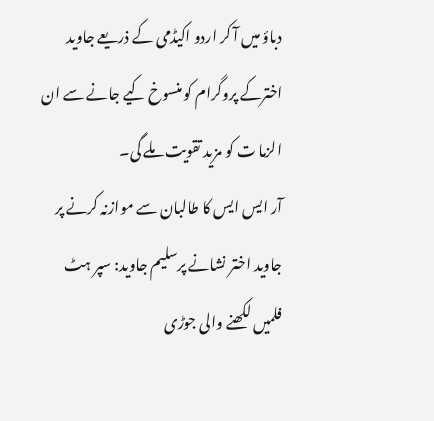دباؤ میں آ کر اردو اکیڈمی کے ذریعے جاوید اخترکے پروگرام کو منسوخ کیے جانے سے ان الزما ت کو مزید تقویت ملے گی۔
آر ایس ایس کا طالبان سے موازنہ کرنے پر جاوید اختر نشانے پرسلیم جاوید: سپر ہٹ فلمیں لکھنے والی جوڑی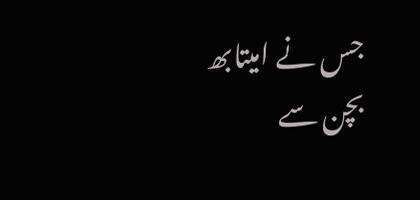جس نے امیتابھ بچن سے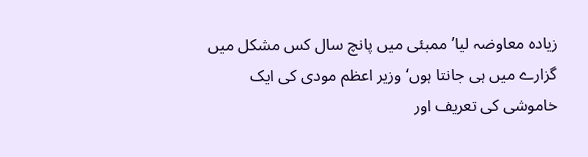زیادہ معاوضہ لیا’ممبئی میں پانچ سال کس مشکل میں گزارے میں ہی جانتا ہوں‘وزیر اعظم مودی کی ایک خاموشی کی تعریف اور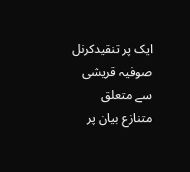ایک پر تنقیدکرنل صوفیہ قریشی سے متعلق متنازع بیان پر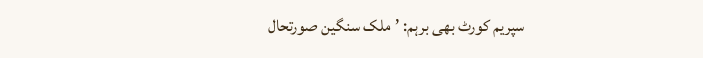سپریم کورٹ بھی برہم: ’ملک سنگین صورتحال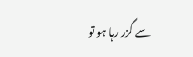سے گزر رہا ہو تو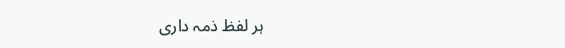ہر لفظ ذمہ داری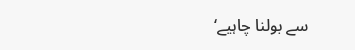سے بولنا چاہیے‘